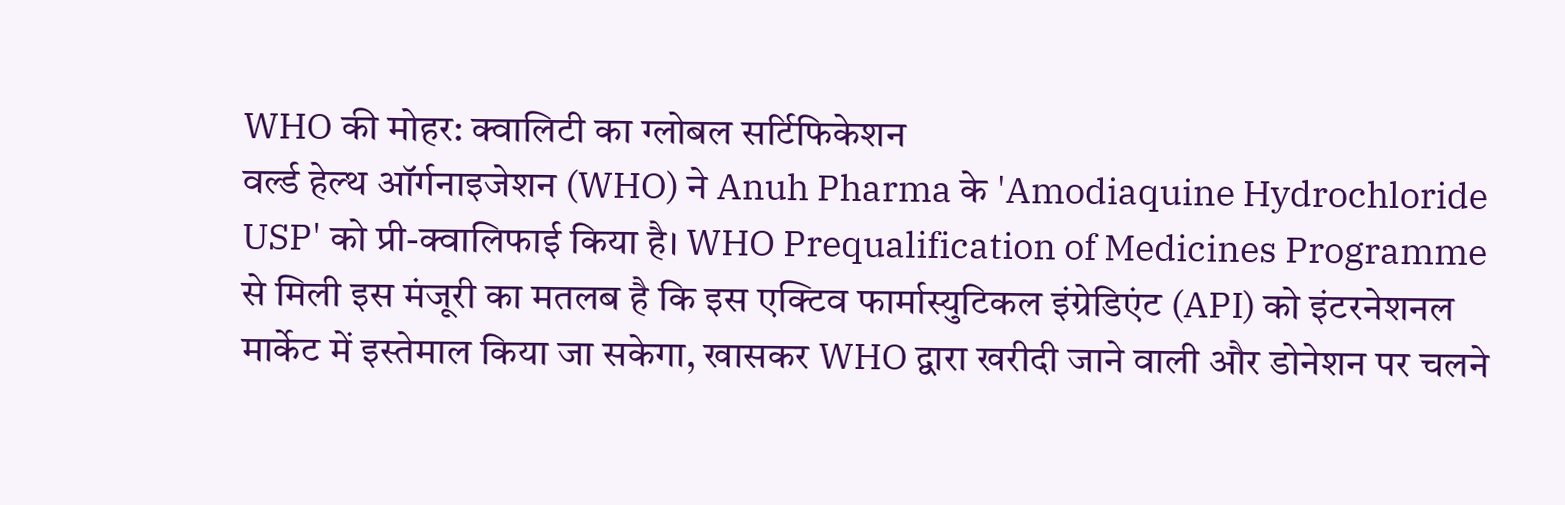WHO की मोहर: क्वालिटी का ग्लोबल सर्टिफिकेशन
वर्ल्ड हेल्थ ऑर्गनाइजेशन (WHO) ने Anuh Pharma के 'Amodiaquine Hydrochloride USP' को प्री-क्वालिफाई किया है। WHO Prequalification of Medicines Programme से मिली इस मंजूरी का मतलब है कि इस एक्टिव फार्मास्युटिकल इंग्रेडिएंट (API) को इंटरनेशनल मार्केट में इस्तेमाल किया जा सकेगा, खासकर WHO द्वारा खरीदी जाने वाली और डोनेशन पर चलने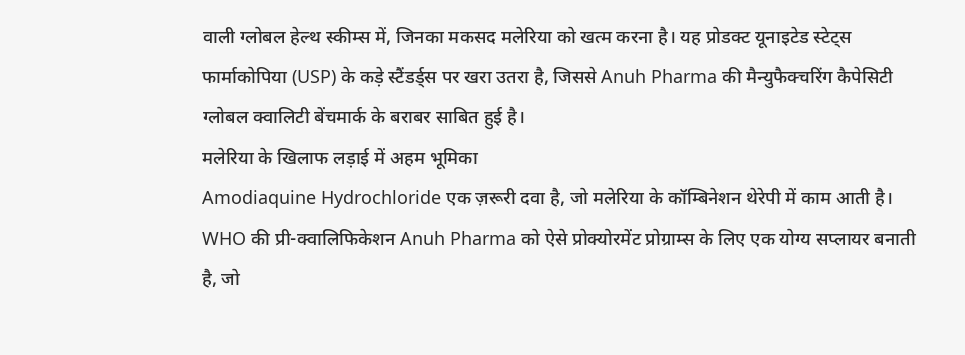वाली ग्लोबल हेल्थ स्कीम्स में, जिनका मकसद मलेरिया को खत्म करना है। यह प्रोडक्ट यूनाइटेड स्टेट्स फार्माकोपिया (USP) के कड़े स्टैंडर्ड्स पर खरा उतरा है, जिससे Anuh Pharma की मैन्युफैक्चरिंग कैपेसिटी ग्लोबल क्वालिटी बेंचमार्क के बराबर साबित हुई है।
मलेरिया के खिलाफ लड़ाई में अहम भूमिका
Amodiaquine Hydrochloride एक ज़रूरी दवा है, जो मलेरिया के कॉम्बिनेशन थेरेपी में काम आती है। WHO की प्री-क्वालिफिकेशन Anuh Pharma को ऐसे प्रोक्योरमेंट प्रोग्राम्स के लिए एक योग्य सप्लायर बनाती है, जो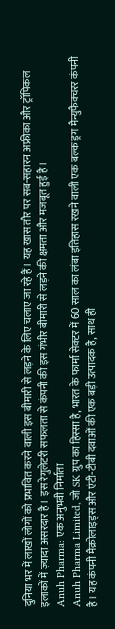दुनिया भर में लाखों लोगों को प्रभावित करने वाली इस बीमारी से लड़ने के लिए चलाए जा रहे हैं। यह खास तौर पर सब-सहारन अफ्रीका और ट्रॉपिकल इलाकों में ज़्यादा असरदार है। इस रेगुलेटरी सफलता से कंपनी की इस गंभीर बीमारी से लड़ने की क्षमता और मजबूत हुई है।
Anuh Pharma: एक अनुभवी निर्माता
Anuh Pharma Limited, जो SK ग्रुप का हिस्सा है, भारत के फार्मा सेक्टर में 60 साल का लंबा इतिहास रखने वाली एक बल्क ड्रग मैन्युफैक्चरर कंपनी है। यह कंपनी मैक्रोलाइड्स और एंटी-टीबी दवाओं की एक बड़ी उत्पादक है, साथ ही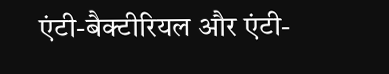एंटी-बैक्टीरियल और एंटी-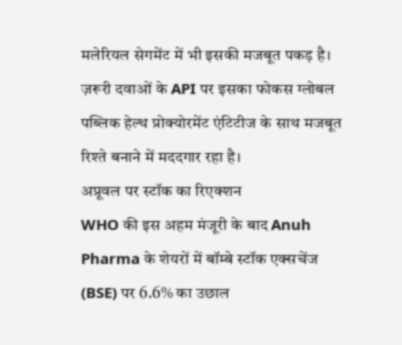मलेरियल सेगमेंट में भी इसकी मजबूत पकड़ है। ज़रूरी दवाओं के API पर इसका फोकस ग्लोबल पब्लिक हेल्थ प्रोक्योरमेंट एंटिटीज के साथ मजबूत रिश्ते बनाने में मददगार रहा है।
अप्रूवल पर स्टॉक का रिएक्शन
WHO की इस अहम मंजूरी के बाद Anuh Pharma के शेयरों में बॉम्बे स्टॉक एक्सचेंज (BSE) पर 6.6% का उछाल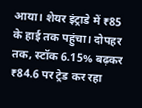आया। शेयर इंट्राडे में ₹85 के हाई तक पहुंचा। दोपहर तक, स्टॉक 6.15% बढ़कर ₹84.6 पर ट्रेड कर रहा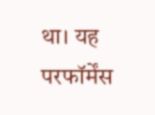था। यह परफॉर्मेंस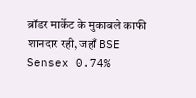ब्रॉडर मार्केट के मुकाबले काफी शानदार रही, जहाँ BSE Sensex 0.74%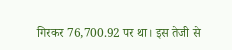गिरकर 76,700.92 पर था। इस तेजी से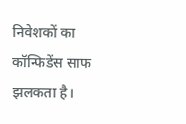निवेशकों का कॉन्फिडेंस साफ झलकता है।